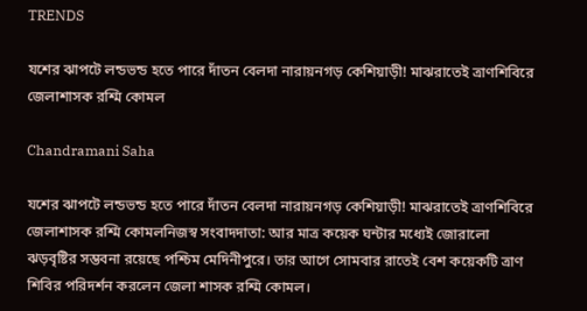TRENDS

যশের ঝাপটে লন্ডভন্ড হতে পারে দাঁতন বেলদা নারায়নগড় কেশিয়াড়ী! মাঝরাতেই ত্রাণশিবিরে জেলাশাসক রশ্মি কোমল

Chandramani Saha

যশের ঝাপটে লন্ডভন্ড হতে পারে দাঁতন বেলদা নারায়নগড় কেশিয়াড়ী! মাঝরাতেই ত্রাণশিবিরে জেলাশাসক রশ্মি কোমলনিজস্ব সংবাদদাতা: আর মাত্র কয়েক ঘন্টার মধ্যেই জোরালো ঝড়বৃষ্টির সম্ভবনা রয়েছে পশ্চিম মেদিনীপুরে। তার আগে সোমবার রাতেই বেশ কয়েকটি ত্রাণ শিবির পরিদর্শন করলেন জেলা শাসক রশ্মি কোমল।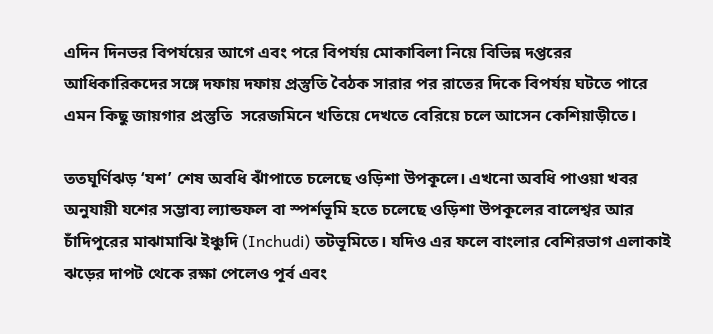এদিন দিনভর বিপর্যয়ের আগে এবং পরে বিপর্যয় মোকাবিলা নিয়ে বিভিন্ন দপ্তরের আধিকারিকদের সঙ্গে দফায় দফায় প্রস্তুতি বৈঠক সারার পর রাতের দিকে বিপর্যয় ঘটতে পারে এমন কিছু জায়গার প্রস্তুতি  সরেজমিনে খতিয়ে দেখতে বেরিয়ে চলে আসেন কেশিয়াড়ীতে।

ততঘূর্ণিঝড় ‘যশ’ শেষ অবধি ঝাঁপাতে চলেছে ওড়িশা উপকূলে। এখনো অবধি পাওয়া খবর অনুযায়ী যশের সম্ভাব্য ল্যান্ডফল বা স্পর্শভূমি হতে চলেছে ওড়িশা উপকূলের বালেশ্বর আর চাঁদিপুরের মাঝামাঝি ইঞ্চুদি (Inchudi) তটভূমিতে। যদিও এর ফলে বাংলার বেশিরভাগ এলাকাই ঝড়ের দাপট থেকে রক্ষা পেলেও পূর্ব এবং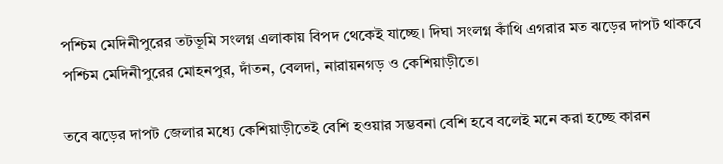পশ্চিম মেদিনীপুরের তটভূমি সংলগ্ন এলাকায় বিপদ থেকেই যাচ্ছে। দিঘা সংলগ্ন কাঁথি এগরার মত ঝড়ের দাপট থাকবে পশ্চিম মেদিনীপুরের মোহনপুর, দাঁতন, বেলদা, নারায়নগড় ও কেশিয়াড়ীতে।

তবে ঝড়ের দাপট জেলার মধ্যে কেশিয়াড়ীতেই বেশি হওয়ার সম্ভবনা বেশি হবে বলেই মনে করা হচ্ছে কারন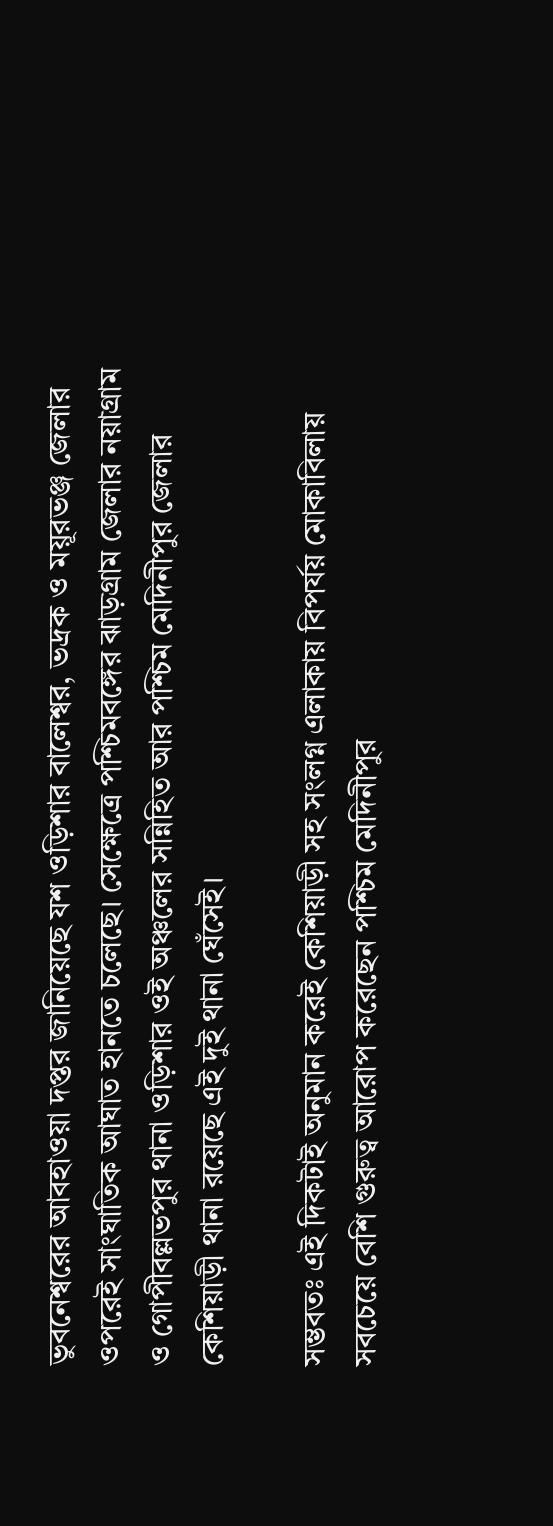ভুবনেশ্বরের আবহাওয়া দপ্তর জানিয়েছে যশ ওড়িশার বালেশ্বর, ভদ্রক ও ময়ূরভঞ্জ জেলার ওপরেই সাংঘাতিক আঘাত হানতে চলেছে। সেক্ষেত্রে পশ্চিমবঙ্গের ঝাড়গ্রাম জেলার নয়াগ্রাম ও গোপীবল্লভপুর থানা ওড়িশার ওই অঞ্চলের সন্নিহিত আর পশ্চিম মেদিনীপুর জেলার কেশিয়াড়ী থানা রয়েছে এই দুই থানা ঘেঁসেই।

সম্ভবতঃ এই দিকটাই অনুমান করেই কেশিয়াড়ী সহ সংলগ্ন এলাকায় বিপর্যয় মোকাবিলায় সবচেয়ে বেশি গুরুত্ব আরোপ করেছেন পশ্চিম মেদিনীপুর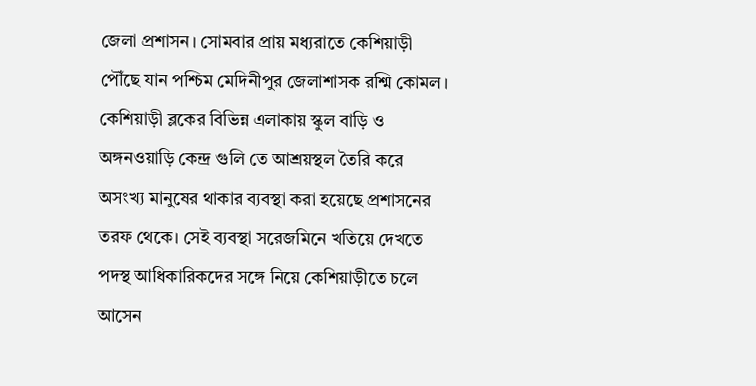জেলা প্রশাসন। সোমবার প্রায় মধ্যরাতে কেশিয়াড়ী পৌঁছে যান পশ্চিম মেদিনীপুর জেলাশাসক রশ্মি কোমল। কেশিয়াড়ী ব্লকের বিভিন্ন এলাকায় স্কুল বাড়ি ও অঙ্গনওয়াড়ি কেন্দ্র গুলি তে আশ্রয়স্থল তৈরি করে অসংখ্য মানুষের থাকার ব্যবস্থা করা হয়েছে প্রশাসনের তরফ থেকে। সেই ব্যবস্থা সরেজমিনে খতিয়ে দেখতে পদস্থ আধিকারিকদের সঙ্গে নিয়ে কেশিয়াড়ীতে চলে আসেন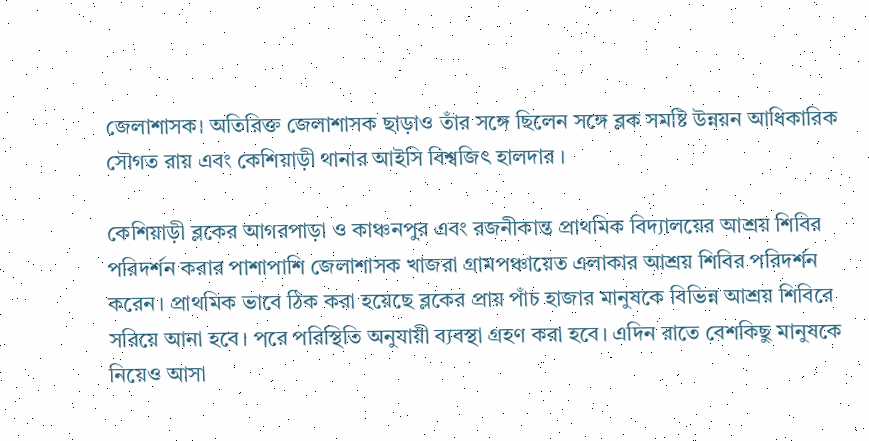জেলাশাসক। অতিরিক্ত জেলাশাসক ছাড়াও তাঁর সঙ্গে ছিলেন সঙ্গে ব্লক সমষ্টি উন্নয়ন আধিকারিক সৌগত রায় এবং কেশিয়াড়ী থানার আইসি বিশ্বজিৎ হালদার ।

কেশিয়াড়ী ব্লকের আগরপাড়া ও কাঞ্চনপুর এবং রজনীকান্ত প্রাথমিক বিদ্যালয়ের আশ্রয় শিবির পরিদর্শন করার পাশাপাশি জেলাশাসক খাজরা গ্রামপঞ্চায়েত এলাকার আশ্রয় শিবির পরিদর্শন করেন। প্রাথমিক ভাবে ঠিক করা হয়েছে ব্লকের প্রায় পাঁচ হাজার মানুষকে বিভিন্ন আশ্রয় শিবিরে সরিয়ে আনা হবে। পরে পরিস্থিতি অনুযায়ী ব্যবস্থা গ্রহণ করা হবে। এদিন রাতে বেশকিছু মানুষকে নিয়েও আসা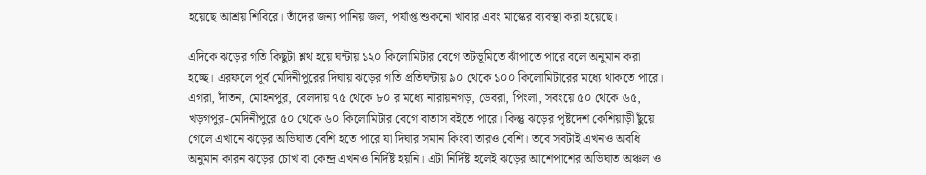হয়েছে আশ্রয় শিবিরে। তাঁদের জন্য পানিয় জল, পর্যাপ্ত শুকনো খাবার এবং মাস্কের ব্যবস্থা করা হয়েছে।

এদিকে ঝড়ের গতি কিছুটা শ্লথ হয়ে ঘন্টায় ১২০ কিলোমিটার বেগে তটভূমিতে ঝাঁপাতে পারে বলে অনুমান করা হচ্ছে। এরফলে পূর্ব মেদিনীপুরের দিঘায় ঝড়ের গতি প্রতিঘন্টায় ৯০ থেকে ১০০ কিলোমিটারের মধ্যে থাকতে পারে। এগরা, দাঁতন, মোহনপুর, বেলদায় ৭৫ থেকে ৮০ র মধ্যে নারায়নগড়, ডেবরা, পিংলা, সবংয়ে ৫০ থেকে ৬৫, খড়গপুর-মেদিনীপুরে ৫০ থেকে ৬০ কিলোমিটার বেগে বাতাস বইতে পারে। কিন্তু ঝড়ের পৃষ্টদেশ কেশিয়াড়ী ছুঁয়ে গেলে এখানে ঝড়ের অভিঘাত বেশি হতে পারে যা দিঘার সমান কিংবা তারও বেশি। তবে সবটাই এখনও অবধি অনুমান কারন ঝড়ের চোখ বা কেন্দ্র এখনও নির্দিষ্ট হয়নি। এটা নির্দিষ্ট হলেই ঝড়ের আশেপাশের অভিঘাত অঞ্চল ও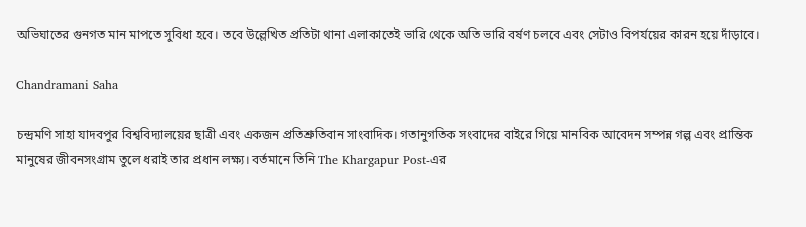অভিঘাতের গুনগত মান মাপতে সুবিধা হবে। তবে উল্লেখিত প্রতিটা থানা এলাকাতেই ভারি থেকে অতি ভারি বর্ষণ চলবে এবং সেটাও বিপর্যয়ের কারন হয়ে দাঁড়াবে।

Chandramani Saha

চন্দ্রমণি সাহা যাদবপুর বিশ্ববিদ্যালয়ের ছাত্রী এবং একজন প্রতিশ্রুতিবান সাংবাদিক। গতানুগতিক সংবাদের বাইরে গিয়ে মানবিক আবেদন সম্পন্ন গল্প এবং প্রান্তিক মানুষের জীবনসংগ্রাম তুলে ধরাই তার প্রধান লক্ষ্য। বর্তমানে তিনি The Khargapur Post-এর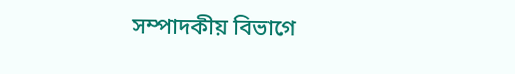সম্পাদকীয় বিভাগে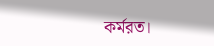কর্মরত।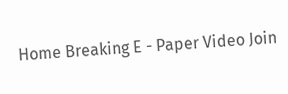Home Breaking E - Paper Video Join